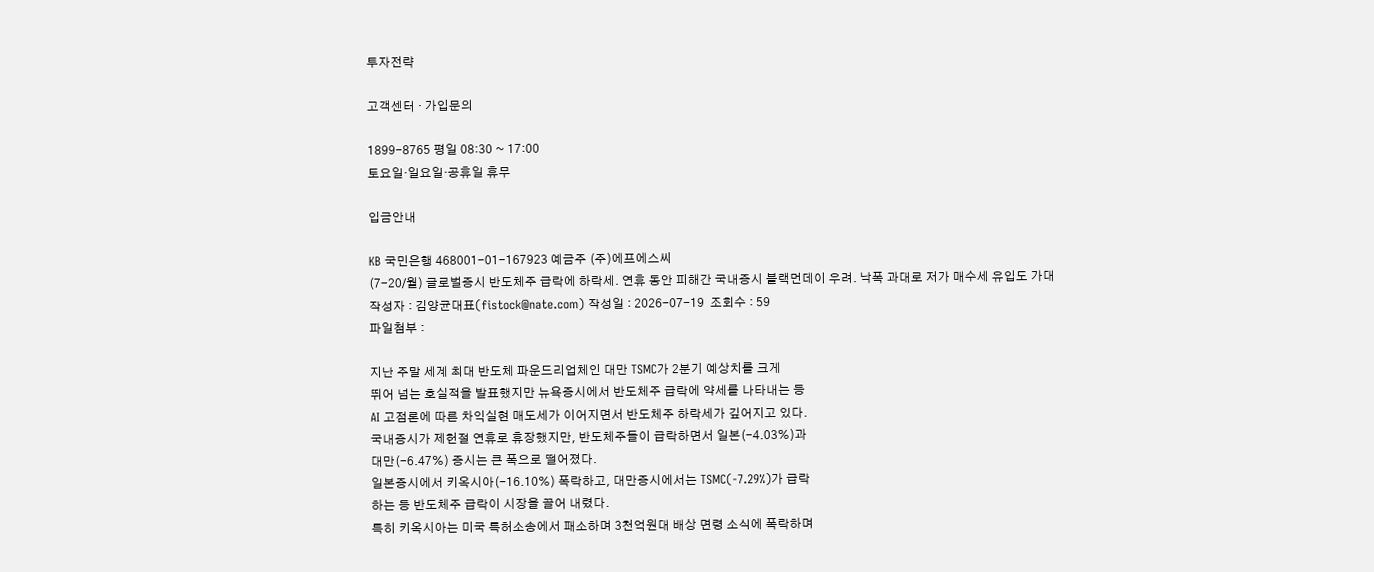투자전략

고객센터 · 가입문의

1899-8765 평일 08:30 ~ 17:00
토요일·일요일·공휴일 휴무

입금안내

KB 국민은행 468001-01-167923 예금주 (주)에프에스씨
(7-20/월) 글로벌증시 반도체주 급락에 하락세. 연휴 동안 피해간 국내증시 블랙먼데이 우려. 낙폭 과대로 저가 매수세 유입도 가대
작성자 : 김양균대표(fistock@nate.com) 작성일 : 2026-07-19  조회수 : 59
파일첨부 :

지난 주말 세계 최대 반도체 파운드리업체인 대만 TSMC가 2분기 예상치를 크게
뛰어 넘는 호실적을 발표했지만 뉴욕증시에서 반도체주 급락에 약세를 나타내는 등
AI 고점론에 따른 차익실현 매도세가 이어지면서 반도체주 하락세가 깊어지고 있다.
국내증시가 제헌절 연휴로 휴장했지만, 반도체주들이 급락하면서 일본(-4.03%)과
대만(-6.47%) 증시는 큰 폭으로 떨어졌다.
일본증시에서 키옥시아(-16.10%) 폭락하고, 대만증시에서는 TSMC(-7.29%)가 급락
하는 등 반도체주 급락이 시장을 끌어 내렸다.
특히 키옥시아는 미국 특허소송에서 패소하며 3천억원대 배상 면령 소식에 폭락하며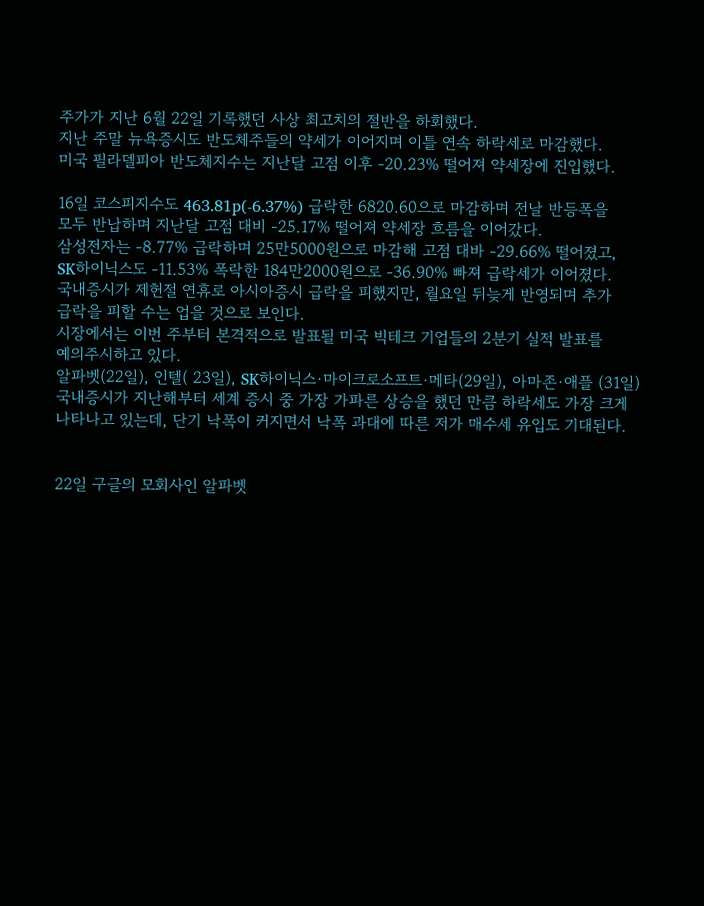주가가 지난 6월 22일 기록했던 사상 최고치의 절반을 하회했다.
지난 주말 뉴욕증시도 반도체주들의 약세가 이어지며 이틀 연속 하락세로 마감했다.
미국 필라델피아 반도체지수는 지난달 고점 이후 -20.23% 떨어져 약세장에 진입했다.

16일 코스피지수도 463.81p(-6.37%) 급락한 6820.60으로 마감하며 전날 반등폭을
모두 반납하며 지난달 고점 대비 -25.17% 떨어져 약세장 흐름을 이어갔다.
삼성전자는 -8.77% 급락하며 25만5000원으로 마감해 고점 대바 -29.66% 떨어졌고,
SK하이닉스도 -11.53% 폭락한 184만2000원으로 -36.90% 빠져 급락세가 이어졌다.
국내증시가 제헌절 연휴로 아시아증시 급락을 피했지만, 월요일 뒤늦게 반영되며 추가
급락을 피할 수는 업을 것으로 보인다.
시장에서는 이번 주부터 본격적으로 발표될 미국 빅테크 기업들의 2분기 실적 발표를
예의주시하고 있다.
알파벳(22일), 인텔( 23일), SK하이닉스·마이크로소프트·메타(29일), 아마존·애플 (31일)
국내증시가 지난해부터 세계 증시 중 가장 가파른 상승을 했던 만큼 하락세도 가장 크게
나타나고 있는데, 단기 낙폭이 커지면서 낙폭 과대에 따른 저가 매수세 유입도 기대된다.


22일 구글의 모회사인 알파벳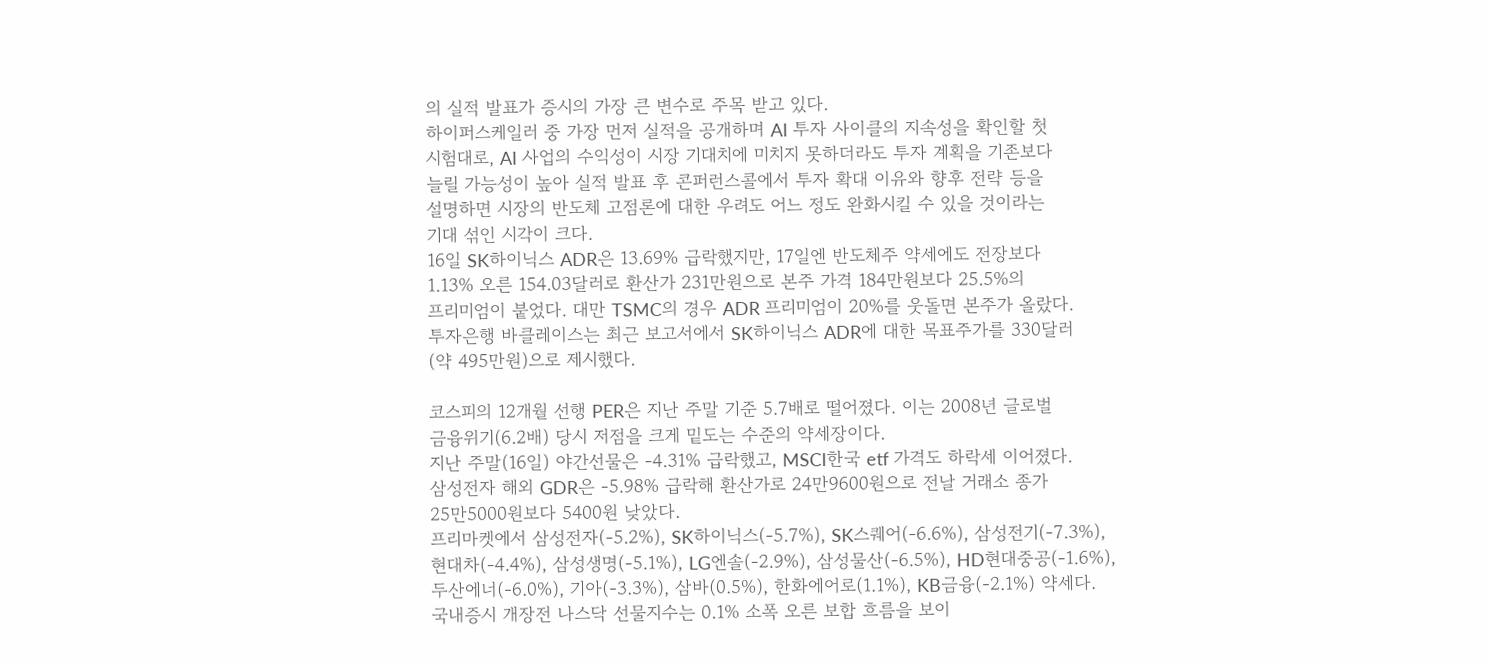의 실적 발표가 증시의 가장 큰 변수로 주목 받고 있다.
하이퍼스케일러 중 가장 먼저 실적을 공개하며 AI 투자 사이클의 지속성을 확인할 첫
시험대로, AI 사업의 수익성이 시장 기대치에 미치지 못하더라도 투자 계획을 기존보다
늘릴 가능성이 높아 실적 발표 후 콘퍼런스콜에서 투자 확대 이유와 향후 전략 등을
설명하면 시장의 반도체 고점론에 대한 우려도 어느 정도 완화시킬 수 있을 것이라는
기대 섞인 시각이 크다.
16일 SK하이닉스 ADR은 13.69% 급락했지만, 17일엔 반도체주 약세에도 전장보다
1.13% 오른 154.03달러로 환산가 231만원으로 본주 가격 184만원보다 25.5%의
프리미엄이 붙었다. 대만 TSMC의 경우 ADR 프리미엄이 20%를 웃돌면 본주가 올랐다.
투자은행 바클레이스는 최근 보고서에서 SK하이닉스 ADR에 대한 목표주가를 330달러
(약 495만원)으로 제시했다.

코스피의 12개월 선행 PER은 지난 주말 기준 5.7배로 떨어졌다. 이는 2008년 글로벌
금융위기(6.2배) 당시 저점을 크게 밑도는 수준의 약세장이다.
지난 주말(16일) 야간선물은 -4.31% 급락했고, MSCI한국 etf 가격도 하락세 이어졌다.
삼성전자 해외 GDR은 -5.98% 급락해 환산가로 24만9600원으로 전날 거래소 종가
25만5000원보다 5400원 낮았다.
프리마켓에서 삼성전자(-5.2%), SK하이닉스(-5.7%), SK스퀘어(-6.6%), 삼성전기(-7.3%),
현대차(-4.4%), 삼성생명(-5.1%), LG엔솔(-2.9%), 삼성물산(-6.5%), HD현대중공(-1.6%),
두산에너(-6.0%), 기아(-3.3%), 삼바(0.5%), 한화에어로(1.1%), KB금융(-2.1%) 약세다.
국내증시 개장전 나스닥 선물지수는 0.1% 소폭 오른 보합 흐름을 보이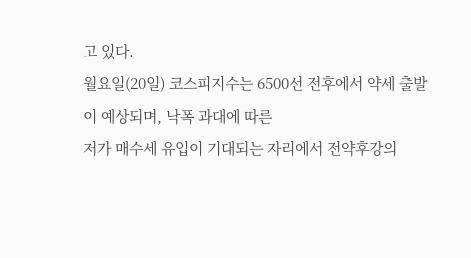고 있다.
월요일(20일) 코스피지수는 6500선 전후에서 약세 출발이 예상되며, 낙폭 과대에 따른
저가 매수세 유입이 기대되는 자리에서 전약후강의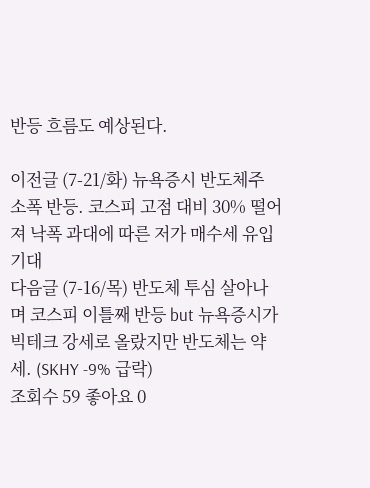반등 흐름도 예상된다.

이전글 (7-21/화) 뉴욕증시 반도체주 소폭 반등. 코스피 고점 대비 30% 떨어져 낙폭 과대에 따른 저가 매수세 유입 기대
다음글 (7-16/목) 반도체 투심 살아나며 코스피 이틀째 반등 but 뉴욕증시가 빅테크 강세로 올랐지만 반도체는 약세. (SKHY -9% 급락)
조회수 59 좋아요 0